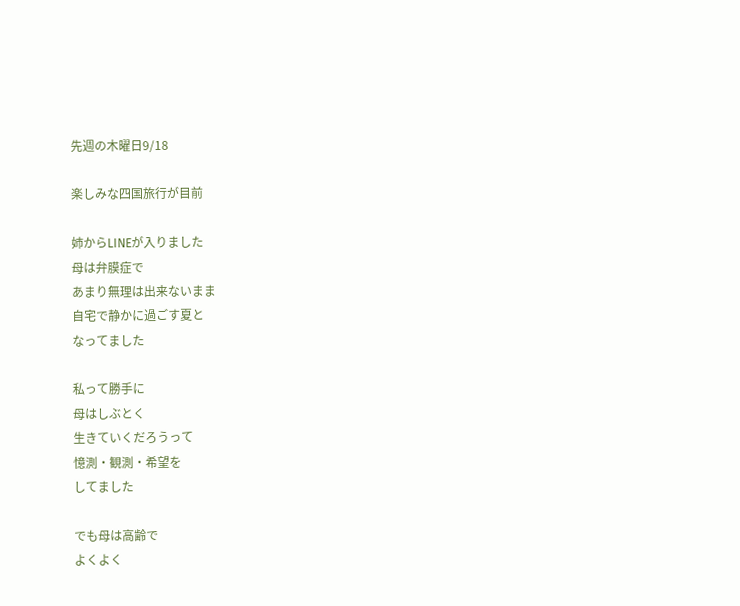先週の木曜日9/18

楽しみな四国旅行が目前

姉からLINEが入りました
母は弁膜症で
あまり無理は出来ないまま
自宅で静かに過ごす夏と
なってました

私って勝手に
母はしぶとく
生きていくだろうって
憶測・観測・希望を
してました

でも母は高齢で
よくよく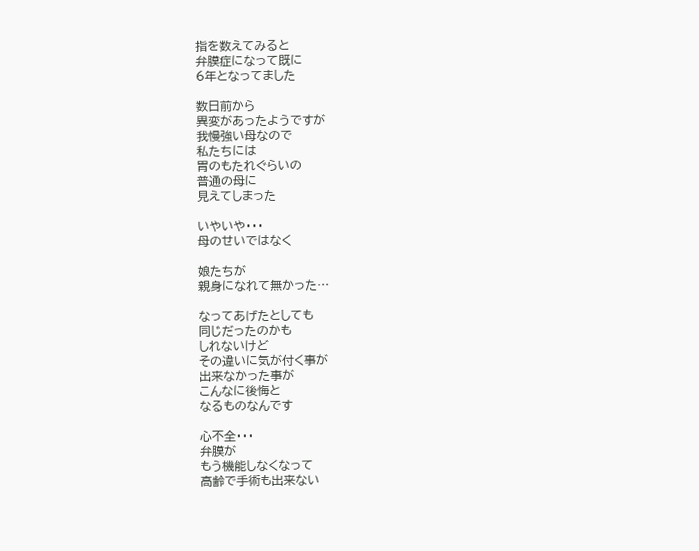指を数えてみると
弁膜症になって既に
6年となってました

数日前から
異変があったようですが
我慢強い母なので
私たちには
胃のもたれぐらいの
普通の母に
見えてしまった

いやいや・・・
母のせいではなく

娘たちが
親身になれて無かった…

なってあげたとしても
同じだったのかも
しれないけど
その違いに気が付く事が
出来なかった事が
こんなに後悔と
なるものなんです

心不全・・・
弁膜が
もう機能しなくなって
高齢で手術も出来ない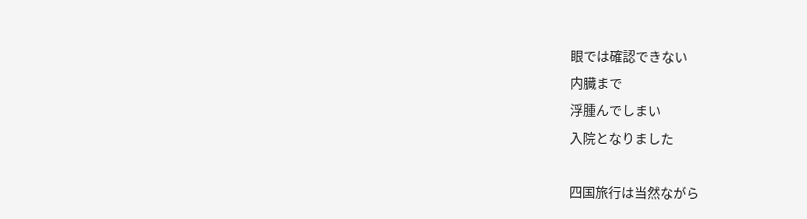眼では確認できない
内臓まで
浮腫んでしまい
入院となりました

四国旅行は当然ながら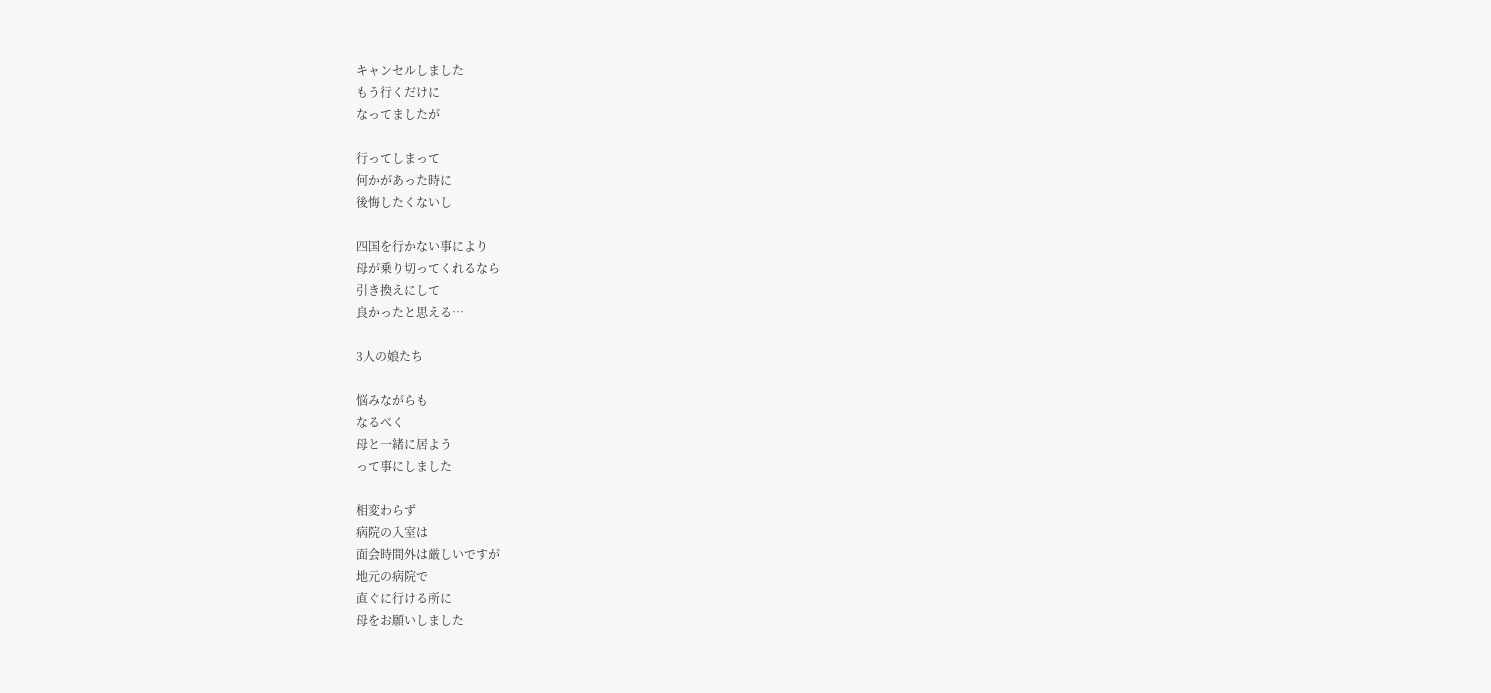キャンセルしました
もう行くだけに
なってましたが

行ってしまって
何かがあった時に
後悔したくないし

四国を行かない事により
母が乗り切ってくれるなら
引き換えにして
良かったと思える…

3人の娘たち

悩みながらも
なるべく
母と一緒に居よう
って事にしました

相変わらず
病院の入室は
面会時間外は厳しいですが
地元の病院で
直ぐに行ける所に
母をお願いしました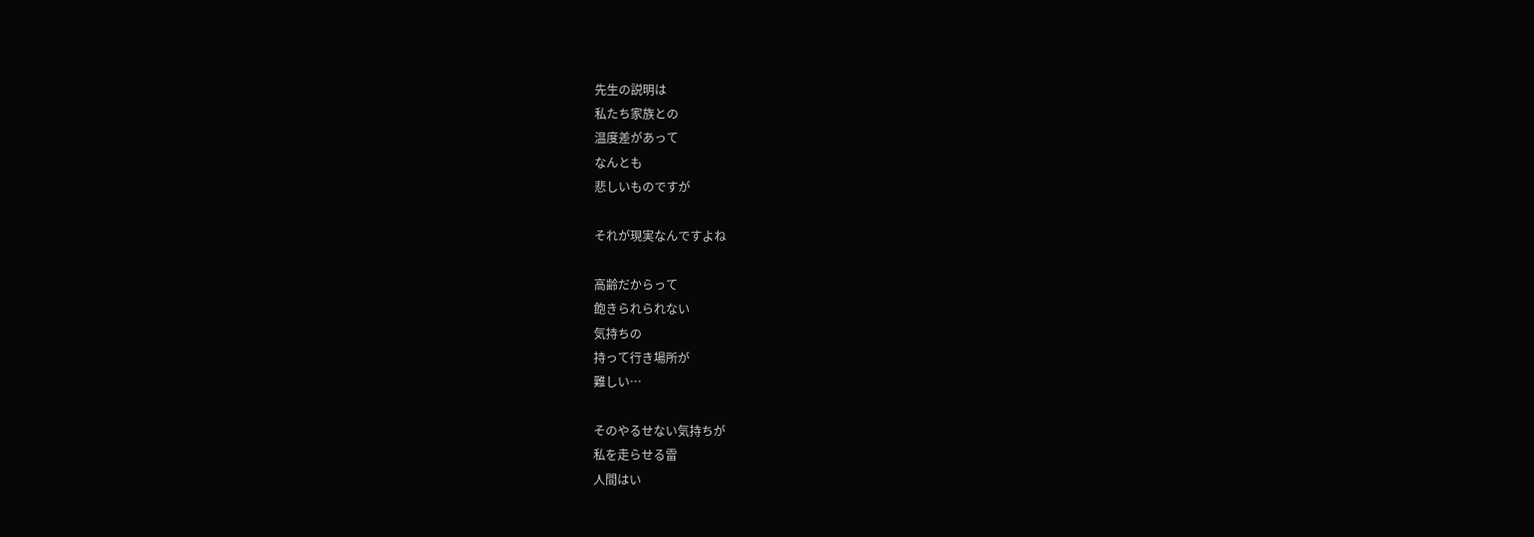先生の説明は
私たち家族との
温度差があって
なんとも
悲しいものですが

それが現実なんですよね

高齢だからって
飽きられられない
気持ちの
持って行き場所が
難しい…

そのやるせない気持ちが
私を走らせる雷
人間はい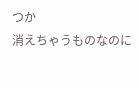つか
消えちゃうものなのに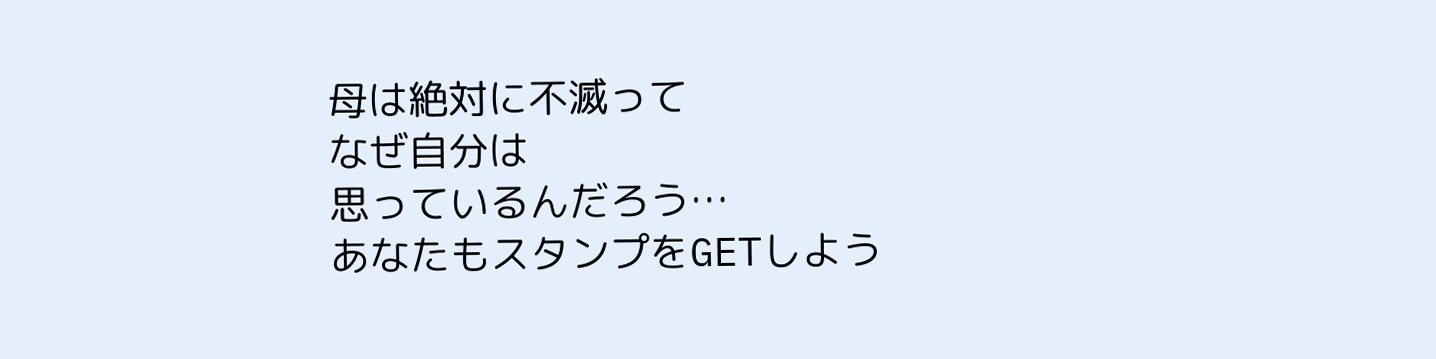母は絶対に不滅って
なぜ自分は
思っているんだろう…
あなたもスタンプをGETしよう